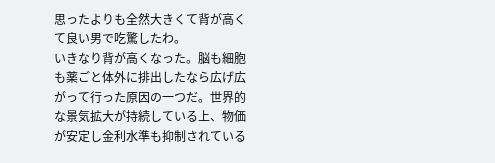思ったよりも全然大きくて背が高くて良い男で吃驚したわ。
いきなり背が高くなった。脳も細胞も薬ごと体外に排出したなら広げ広がって行った原因の一つだ。世界的な景気拡大が持続している上、物価が安定し金利水準も抑制されている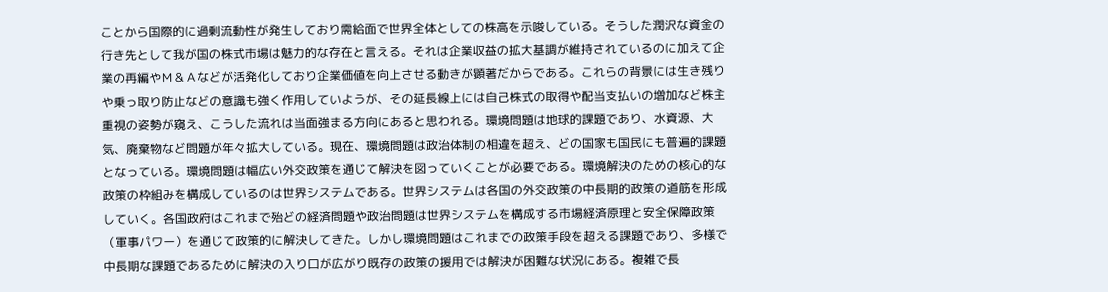ことから国際的に過剰流動性が発生しており需給面で世界全体としての株高を示唆している。そうした潤沢な資金の行き先として我が国の株式市場は魅力的な存在と言える。それは企業収益の拡大基調が維持されているのに加えて企業の再編やＭ＆Ａなどが活発化しており企業価値を向上させる動きが顕著だからである。これらの背景には生き残りや乗っ取り防止などの意識も強く作用していようが、その延長線上には自己株式の取得や配当支払いの増加など株主重視の姿勢が窺え、こうした流れは当面強まる方向にあると思われる。環境問題は地球的課題であり、水資源、大気、廃棄物など問題が年々拡大している。現在、環境問題は政治体制の相違を超え、どの国家も国民にも普遍的課題となっている。環境問題は幅広い外交政策を通じて解決を図っていくことが必要である。環境解決のための核心的な政策の枠組みを構成しているのは世界システムである。世界システムは各国の外交政策の中長期的政策の道筋を形成していく。各国政府はこれまで殆どの経済問題や政治問題は世界システムを構成する市場経済原理と安全保障政策（軍事パワー）を通じて政策的に解決してきた。しかし環境問題はこれまでの政策手段を超える課題であり、多様で中長期な課題であるために解決の入り口が広がり既存の政策の援用では解決が困難な状況にある。複雑で長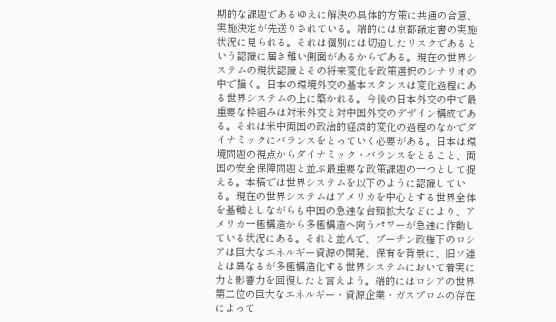期的な課題であるゆえに解決の具体的方策に共通の合意、実施決定が先送りされている。端的には京都議定書の実施状況に見られる。それは個別には切迫したリスクであるという認識に届き難い側面があるからである。現在の世界システムの現状認識とその将来変化を政策選択のシナリオの中で描く。日本の環境外交の基本スタンスは変化過程にある世界システムの上に築かれる。今後の日本外交の中で最重要な枠組みは対米外交と対中国外交のデザイン構成である。それは米中両国の政治的経済的変化の過程のなかでダイナミックにバランスをとっていく必要がある。日本は環境問題の視点からダイナミック・バランスをとること、両国の安全保障問題と並ぶ最重要な政策課題の一つとして捉える。本稿では世界システムを以下のように認識している。現在の世界システムはアメリカを中心とする世界全体を基軸としながらも中国の急速な台頭拡大などにより、アメリカ一極構造から多極構造へ向うパワーが急速に作動している状況にある。それと並んで、プーチン政権下のロシアは巨大なエネルギー資源の開発、保有を背景に、旧ソ連とは異なるが多極構造化する世界システムにおいて着実に力と影響力を回復したと言えよう。端的にはロシアの世界第二位の巨大なエネルギー・資源企業・ガスプロムの存在によって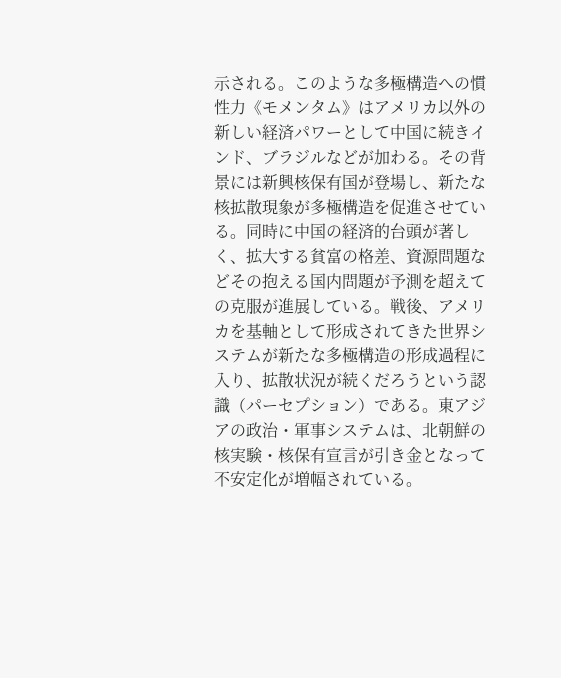示される。このような多極構造への慣性力《モメンタム》はアメリカ以外の新しい経済パワーとして中国に続きインド、ブラジルなどが加わる。その背景には新興核保有国が登場し、新たな核拡散現象が多極構造を促進させている。同時に中国の経済的台頭が著しく、拡大する貧富の格差、資源問題などその抱える国内問題が予測を超えての克服が進展している。戦後、アメリカを基軸として形成されてきた世界システムが新たな多極構造の形成過程に入り、拡散状況が続くだろうという認識（パーセプション）である。東アジアの政治・軍事システムは、北朝鮮の核実験・核保有宣言が引き金となって不安定化が増幅されている。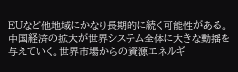ＥＵなど他地域にかなり長期的に続く可能性がある。中国経済の拡大が世界システム全体に大きな動揺を与えていく。世界市場からの資源エネルギ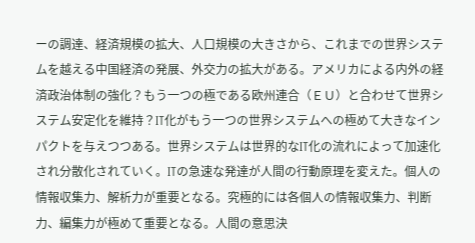ーの調達、経済規模の拡大、人口規模の大きさから、これまでの世界システムを越える中国経済の発展、外交力の拡大がある。アメリカによる内外の経済政治体制の強化？もう一つの極である欧州連合（ＥＵ）と合わせて世界システム安定化を維持？IT化がもう一つの世界システムへの極めて大きなインパクトを与えつつある。世界システムは世界的なIT化の流れによって加速化され分散化されていく。ITの急速な発達が人間の行動原理を変えた。個人の情報収集力、解析力が重要となる。究極的には各個人の情報収集力、判断力、編集力が極めて重要となる。人間の意思決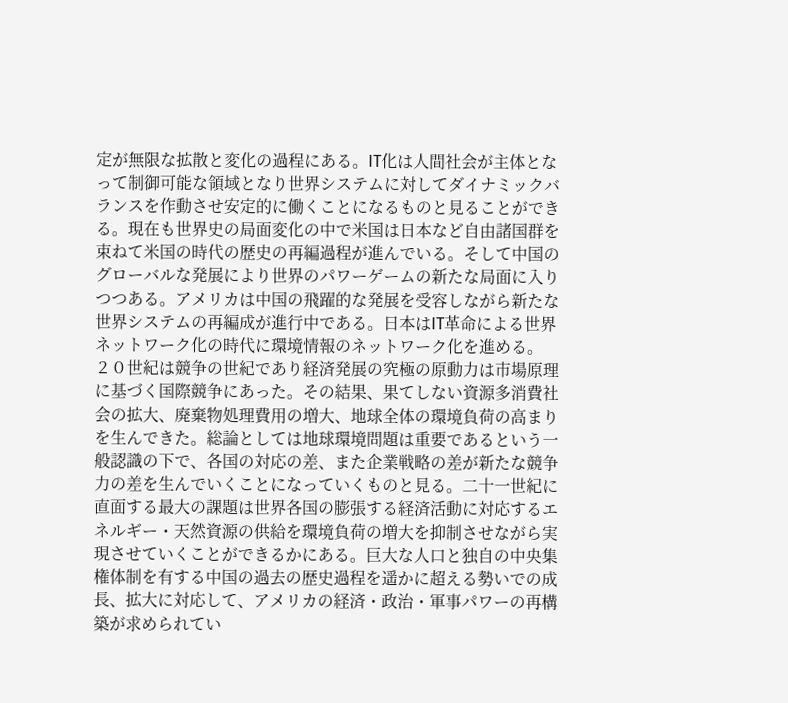定が無限な拡散と変化の過程にある。IT化は人間社会が主体となって制御可能な領域となり世界システムに対してダイナミックバランスを作動させ安定的に働くことになるものと見ることができる。現在も世界史の局面変化の中で米国は日本など自由諸国群を束ねて米国の時代の歴史の再編過程が進んでいる。そして中国のグローバルな発展により世界のパワーゲームの新たな局面に入りつつある。アメリカは中国の飛躍的な発展を受容しながら新たな世界システムの再編成が進行中である。日本はIT革命による世界ネットワーク化の時代に環境情報のネットワーク化を進める。２０世紀は競争の世紀であり経済発展の究極の原動力は市場原理に基づく国際競争にあった。その結果、果てしない資源多消費社会の拡大、廃棄物処理費用の増大、地球全体の環境負荷の高まりを生んできた。総論としては地球環境問題は重要であるという一般認識の下で、各国の対応の差、また企業戦略の差が新たな競争力の差を生んでいくことになっていくものと見る。二十一世紀に直面する最大の課題は世界各国の膨張する経済活動に対応するエネルギー・天然資源の供給を環境負荷の増大を抑制させながら実現させていくことができるかにある。巨大な人口と独自の中央集権体制を有する中国の過去の歴史過程を遥かに超える勢いでの成長、拡大に対応して、アメリカの経済・政治・軍事パワーの再構築が求められてい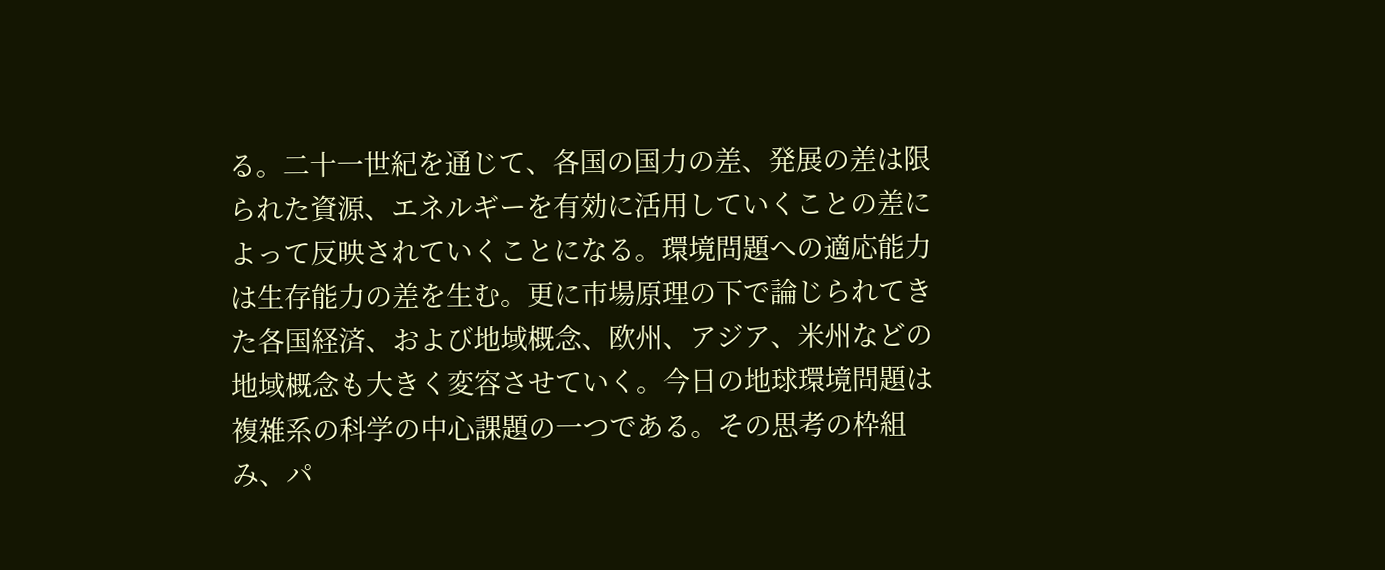る。二十一世紀を通じて、各国の国力の差、発展の差は限られた資源、エネルギーを有効に活用していくことの差によって反映されていくことになる。環境問題への適応能力は生存能力の差を生む。更に市場原理の下で論じられてきた各国経済、および地域概念、欧州、アジア、米州などの地域概念も大きく変容させていく。今日の地球環境問題は複雑系の科学の中心課題の一つである。その思考の枠組み、パ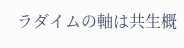ラダイムの軸は共生概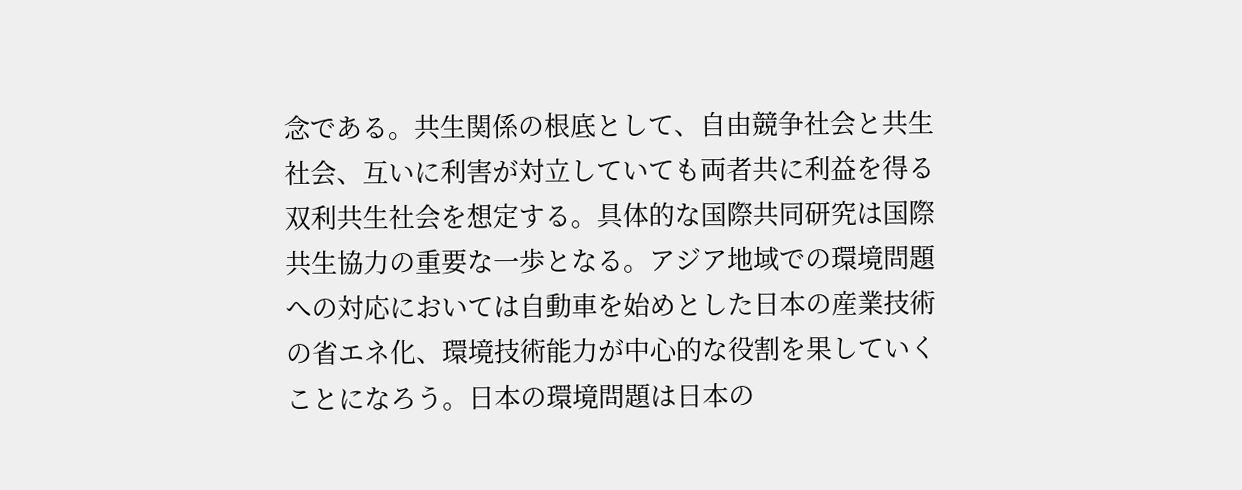念である。共生関係の根底として、自由競争社会と共生社会、互いに利害が対立していても両者共に利益を得る双利共生社会を想定する。具体的な国際共同研究は国際共生協力の重要な一歩となる。アジア地域での環境問題への対応においては自動車を始めとした日本の産業技術の省エネ化、環境技術能力が中心的な役割を果していくことになろう。日本の環境問題は日本の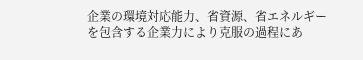企業の環境対応能力、省資源、省エネルギーを包含する企業力により克服の過程にあ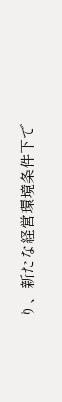り、新たな経営環境条件下で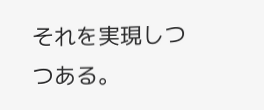それを実現しつつある。